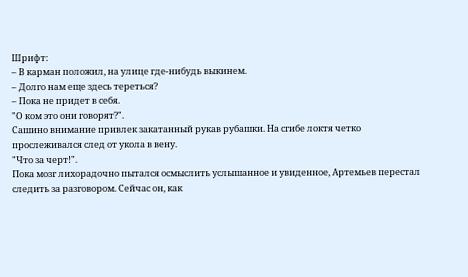Шрифт:
– В карман положил, на улице где-нибудь выкинем.
– Долго нам еще здесь тереться?
– Пока не придет в себя.
"О ком это они говорят?".
Сашино внимание привлек закатанный рукав рубашки. На сгибе локтя четко прослеживался след от укола в вену.
"Что за черт!".
Пока мозг лихорадочно пытался осмыслить услышанное и увиденное, Артемьев перестал следить за разговором. Сейчас он, как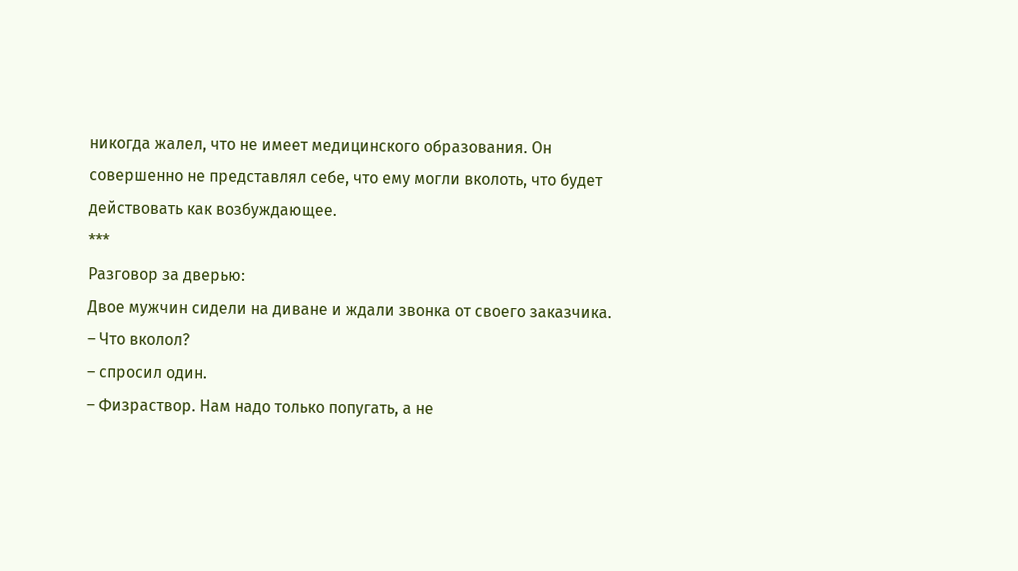никогда жалел, что не имеет медицинского образования. Он совершенно не представлял себе, что ему могли вколоть, что будет действовать как возбуждающее.
***
Разговор за дверью:
Двое мужчин сидели на диване и ждали звонка от своего заказчика.
– Что вколол?
– спросил один.
– Физраствор. Нам надо только попугать, а не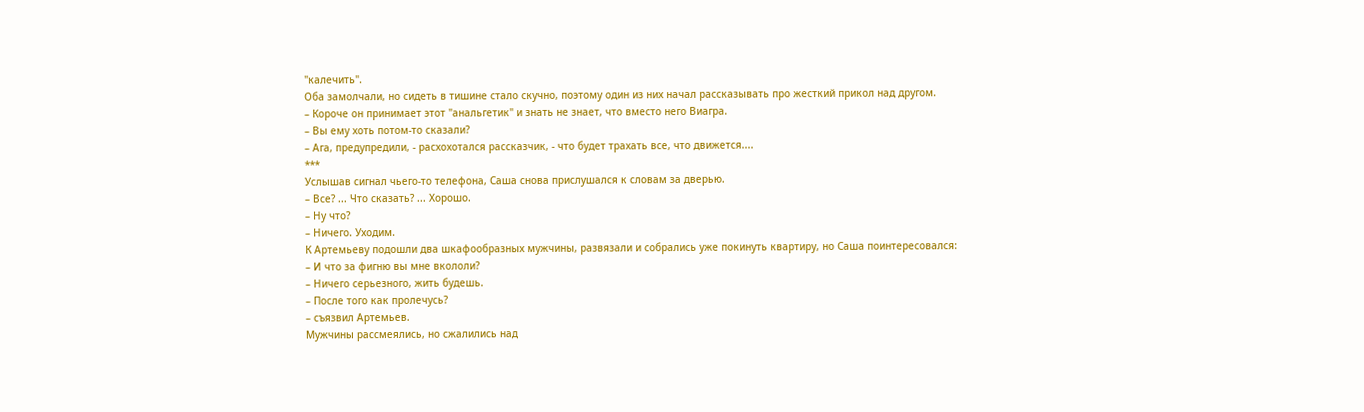"калечить".
Оба замолчали, но сидеть в тишине стало скучно, поэтому один из них начал рассказывать про жесткий прикол над другом.
– Короче он принимает этот "анальгетик" и знать не знает, что вместо него Виагра.
– Вы ему хоть потом-то сказали?
– Ага, предупредили, - расхохотался рассказчик, - что будет трахать все, что движется....
***
Услышав сигнал чьего-то телефона, Саша снова прислушался к словам за дверью.
– Все? ... Что сказать? ... Хорошо.
– Ну что?
– Ничего. Уходим.
К Артемьеву подошли два шкафообразных мужчины, развязали и собрались уже покинуть квартиру, но Саша поинтересовался:
– И что за фигню вы мне вкололи?
– Ничего серьезного, жить будешь.
– После того как пролечусь?
– съязвил Артемьев.
Мужчины рассмеялись, но сжалились над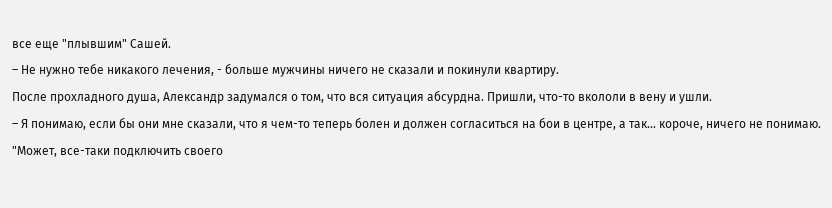все еще "плывшим" Сашей.
– Не нужно тебе никакого лечения, - больше мужчины ничего не сказали и покинули квартиру.
После прохладного душа, Александр задумался о том, что вся ситуация абсурдна. Пришли, что-то вкололи в вену и ушли.
– Я понимаю, если бы они мне сказали, что я чем-то теперь болен и должен согласиться на бои в центре, а так... короче, ничего не понимаю.
"Может, все-таки подключить своего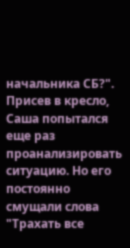начальника СБ?".
Присев в кресло, Саша попытался еще раз проанализировать ситуацию. Но его постоянно смущали слова "Трахать все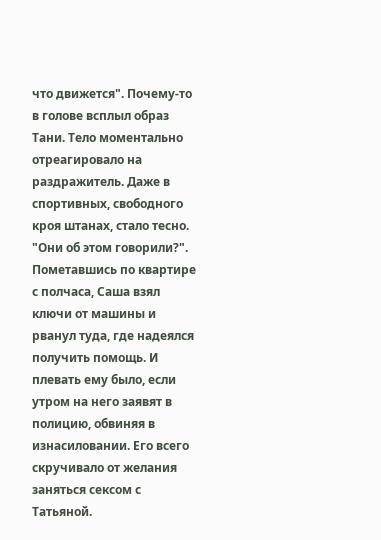что движется". Почему-то в голове всплыл образ Тани. Тело моментально отреагировало на раздражитель. Даже в спортивных, свободного кроя штанах, стало тесно.
"Они об этом говорили?".
Пометавшись по квартире с полчаса, Саша взял ключи от машины и рванул туда, где надеялся получить помощь. И плевать ему было, если утром на него заявят в полицию, обвиняя в изнасиловании. Его всего скручивало от желания заняться сексом с Татьяной.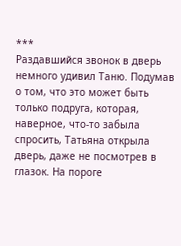***
Раздавшийся звонок в дверь немного удивил Таню. Подумав о том, что это может быть только подруга, которая, наверное, что-то забыла спросить, Татьяна открыла дверь, даже не посмотрев в глазок. На пороге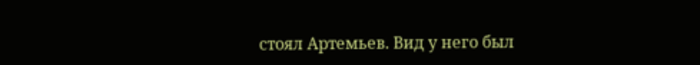стоял Артемьев. Вид у него был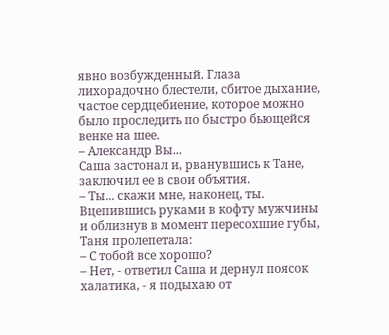явно возбужденный. Глаза лихорадочно блестели, сбитое дыхание, частое сердцебиение, которое можно было проследить по быстро бьющейся венке на шее.
– Александр Вы...
Саша застонал и, рванувшись к Тане, заключил ее в свои объятия.
– Ты... скажи мне, наконец, ты.
Вцепившись руками в кофту мужчины и облизнув в момент пересохшие губы, Таня пролепетала:
– С тобой все хорошо?
– Нет, - ответил Саша и дернул поясок халатика, - я подыхаю от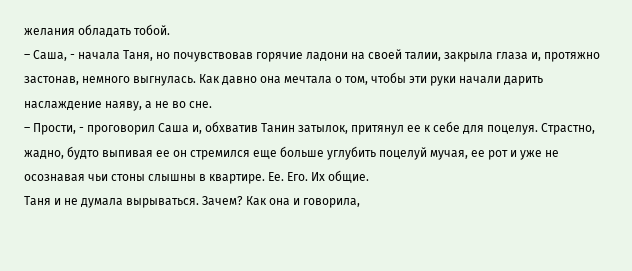желания обладать тобой.
– Саша, - начала Таня, но почувствовав горячие ладони на своей талии, закрыла глаза и, протяжно застонав, немного выгнулась. Как давно она мечтала о том, чтобы эти руки начали дарить наслаждение наяву, а не во сне.
– Прости, - проговорил Саша и, обхватив Танин затылок, притянул ее к себе для поцелуя. Страстно, жадно, будто выпивая ее он стремился еще больше углубить поцелуй мучая, ее рот и уже не осознавая чьи стоны слышны в квартире. Ее. Его. Их общие.
Таня и не думала вырываться. Зачем? Как она и говорила,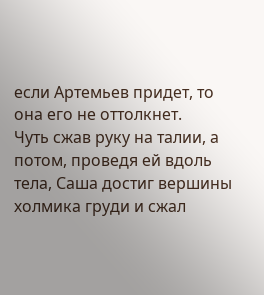если Артемьев придет, то она его не оттолкнет.
Чуть сжав руку на талии, а потом, проведя ей вдоль тела, Саша достиг вершины холмика груди и сжал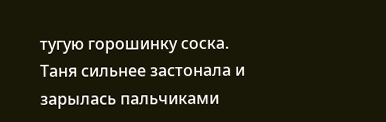тугую горошинку соска. Таня сильнее застонала и зарылась пальчиками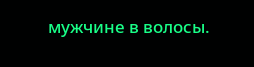мужчине в волосы.